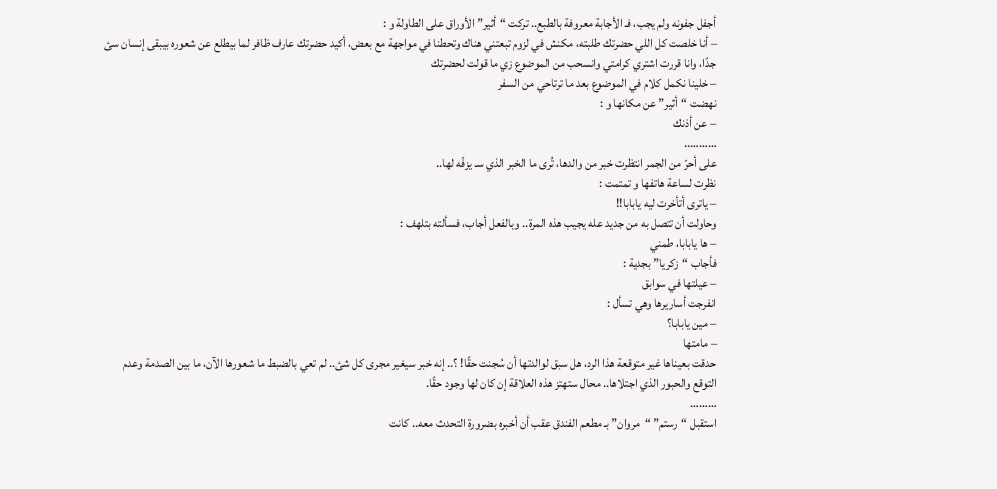أجفل جفونه ولم يجب، فـ الأجابة معروفة بالطبع.. تركت “أثير” الأوراق على الطاولة و :
– أنا خلصت كل اللي حضرتك طلبته، مكنش في لزوم تبعتني هناك وتحطنا في مواجهة مع بعض، أكيد حضرتك عارف ظافر لما بيطلع عن شعوره بيبقى إنسان سئ جدًا، وانا قررت اشتري كرامتي وانسحب من الموضوع زي ما قولت لحضرتك
– خلينا نكمل كلام في الموضوع بعد ما ترتاحي من السفر
نهضت “أثير” عن مكانها و :
– عن أذنك
………..
على أحرّ من الجمر انتظرت خبر من والدها، تُرى ما الخبر الذي سـ يزفّه لها..
نظرت لساعة هاتفها و تمتمت :
– ياترى أتأخرت ليه يابابا!!
وحاولت أن تتصل به من جديد عله يجيب هذه المرة.. وبالفعل أجاب، فسألته بتلهف :
– ها يابابا، طمني
فأجاب “زكريا” بجدية :
– عيلتها في سوابق
انفرجت أساريرها وهي تسأل :
– مين يابابا؟
– مامتها
حدقت بعيناها غير متوقعة هذا الرد، هل سبق لوالدتها أن سُجنت حقًا! ؟.. إنه خبر سيغير مجرى كل شئ.. لم تعي بالضبط ما شعورها الآن، ما بين الصدمة وعدم التوقع والحبور الذي اجتلاها.. محال ستهتز هذه العلاقة إن كان لها وجود حقًا.
………
استقبل “رستم” “مروان” بـ مطعم الفندق عقب أن أخبره بضرورة التحدث معه.. كانت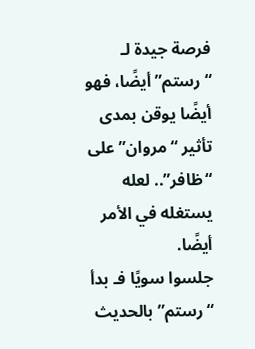فرصة جيدة لـ “رستم” أيضًا، فهو أيضًا يوقن بمدى تأثير “مروان” على “ظافر”.. لعله يستغله في الأمر أيضًا.
جلسوا سويًا فـ بدأ “رستم” بالحديث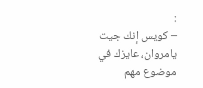:
– كويس إنك جيت يامروان، عايزك في موضوع مهم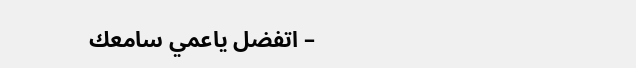– اتفضل ياعمي سامعك